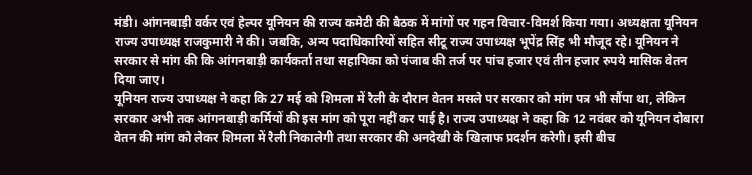मंडी। आंगनबाड़ी वर्कर एवं हेल्पर यूनियन की राज्य कमेटी की बैठक में मांगों पर गहन विचार-विमर्श किया गया। अध्यक्षता यूनियन राज्य उपाध्यक्ष राजकुमारी ने की। जबकि, अन्य पदाधिकारियों सहित सीटू राज्य उपाध्यक्ष भूपेंद्र सिंह भी मौजूद रहे। यूनियन ने सरकार से मांग की कि आंगनबाड़ी कार्यकर्ता तथा सहायिका को पंजाब की तर्ज पर पांच हजार एवं तीन हजार रुपये मासिक वेतन दिया जाए।
यूनियन राज्य उपाध्यक्ष ने कहा कि 27 मई को शिमला में रैली के दौरान वेतन मसले पर सरकार को मांग पत्र भी सौंपा था, लेकिन सरकार अभी तक आंगनबाड़ी कर्मियों की इस मांग को पूरा नहीं कर पाई है। राज्य उपाध्यक्ष ने कहा कि 12 नवंबर को यूनियन दोबारा वेतन की मांग को लेकर शिमला में रैली निकालेगी तथा सरकार की अनदेखी के खिलाफ प्रदर्शन करेगी। इसी बीच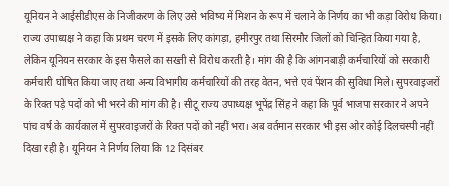यूनियन ने आईसीडीएस के निजीकरण के लिए उसे भविष्य में मिशन के रूप में चलाने के निर्णय का भी कड़ा विरोध किया। राज्य उपाध्यक्ष ने कहा कि प्रथम चरण में इसके लिए कांगड़ा, हमीरपुर तथा सिरमौर जिलों को चिन्हित किया गया है, लेकिन यूनियन सरकार के इस फैसले का सख्ती से विरोध करती है। मांग की है कि आंगनबाड़ी कर्मचारियों को सरकारी कर्मचारी घोषित किया जाए तथा अन्य विभागीय कर्मचारियों की तरह वेतन, भत्ते एवं पेंशन की सुविधा मिले। सुपरवाइजरों के रिक्त पड़े पदों को भी भरने की मांग की है। सीटू राज्य उपाध्यक्ष भूपेंद्र सिंह ने कहा कि पूर्व भाजपा सरकार ने अपने पांच वर्ष के कार्यकाल में सुपरवाइजरों के रिक्त पदों को नहीं भरा। अब वर्तमान सरकार भी इस ओर कोई दिलचस्पी नहीं दिखा रही है। यूनियन ने निर्णय लिया कि 12 दिसंबर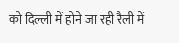को दिल्ली में होने जा रही रैली में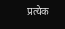प्रत्येक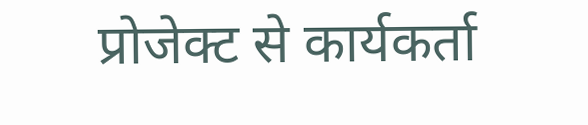प्रोजेक्ट से कार्यकर्ता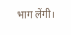भाग लेंगी।